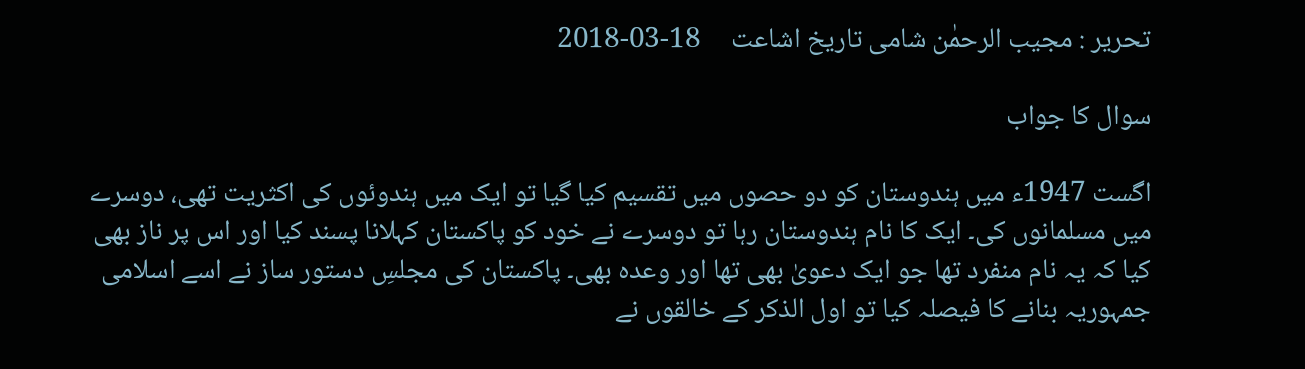تحریر : مجیب الرحمٰن شامی تاریخ اشاعت     18-03-2018

سوال کا جواب

اگست 1947ء میں ہندوستان کو دو حصوں میں تقسیم کیا گیا تو ایک میں ہندوئوں کی اکثریت تھی، دوسرے میں مسلمانوں کی۔ ایک کا نام ہندوستان رہا تو دوسرے نے خود کو پاکستان کہلانا پسند کیا اور اس پر ناز بھی کیا کہ یہ نام منفرد تھا جو ایک دعویٰ بھی تھا اور وعدہ بھی۔ پاکستان کی مجلسِ دستور ساز نے اسے اسلامی جمہوریہ بنانے کا فیصلہ کیا تو اول الذکر کے خالقوں نے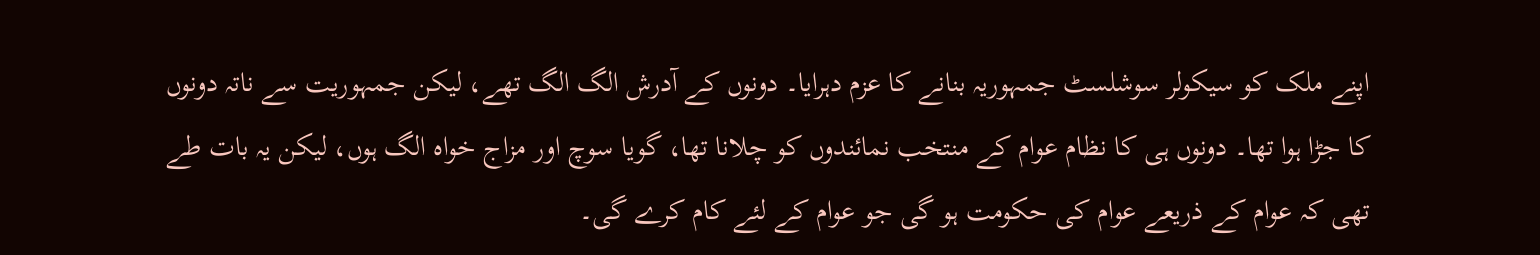اپنے ملک کو سیکولر سوشلسٹ جمہوریہ بنانے کا عزم دہرایا۔ دونوں کے آدرش الگ الگ تھے، لیکن جمہوریت سے ناتہ دونوں کا جڑا ہوا تھا۔ دونوں ہی کا نظام عوام کے منتخب نمائندوں کو چلانا تھا، گویا سوچ اور مزاج خواہ الگ ہوں، لیکن یہ بات طے تھی کہ عوام کے ذریعے عوام کی حکومت ہو گی جو عوام کے لئے کام کرے گی۔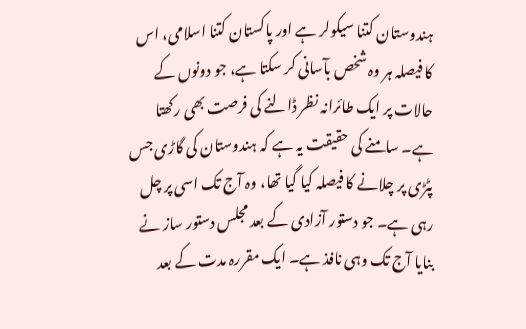ہندوستان کتنا سیکولر ہے اور پاکستان کتنا اسلامی، اس کا فیصلہ ہر وہ شخص بآسانی کر سکتا ہے، جو دونوں کے حالات پر ایک طائرانہ نظر ڈالنے کی فرصت بھی رکھتا ہے۔ سامنے کی حقیقت یہ ہے کہ ہندوستان کی گاڑی جس پٹڑی پر چلانے کا فیصلہ کیا گیا تھا، وہ آج تک اسی پر چل رہی ہے۔ جو دستور آزادی کے بعد مجلس دستور ساز نے بنایا آج تک وہی نافذ ہے۔ ایک مقررہ مدت کے بعد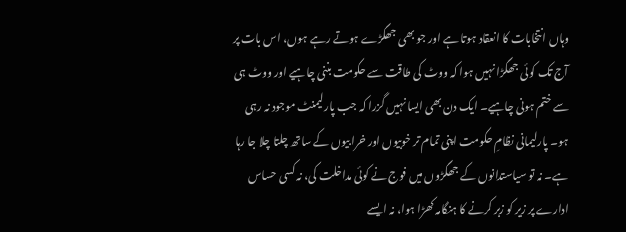وہاں انتخابات کا انعقاد ہوتا ہے اور جو بھی جھگڑے ہوتے رہے ہوں، اس بات پر آج تک کوئی جھگڑا نہیں ہوا کہ ووٹ کی طاقت سے حکومت بننی چاہیے اور ووٹ ہی سے ختم ہونی چاہیے۔ ایک دن بھی ایسا نہیں گزرا کہ جب پارلیمنٹ موجود نہ رہی ہو۔ پارلیمانی نظامِ حکومت اپنی تمام تر خوبیوں اور خرابیوں کے ساتھ چلتا چلا جا رہا ہے۔ نہ تو سیاستدانوں کے جھگڑوں میں فوج نے کوئی مداخلت کی، نہ کسی حساس ادارے پر زیر کو زبر کرنے کا ہنگامہ کھڑا ہوا، نہ ایسے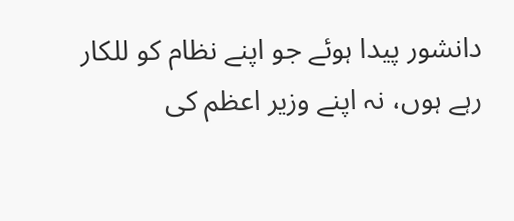دانشور پیدا ہوئے جو اپنے نظام کو للکار رہے ہوں، نہ اپنے وزیر اعظم کی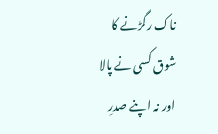ناک رگڑنے کا شوق کسی نے پالا اور نہ اپنے صدرِ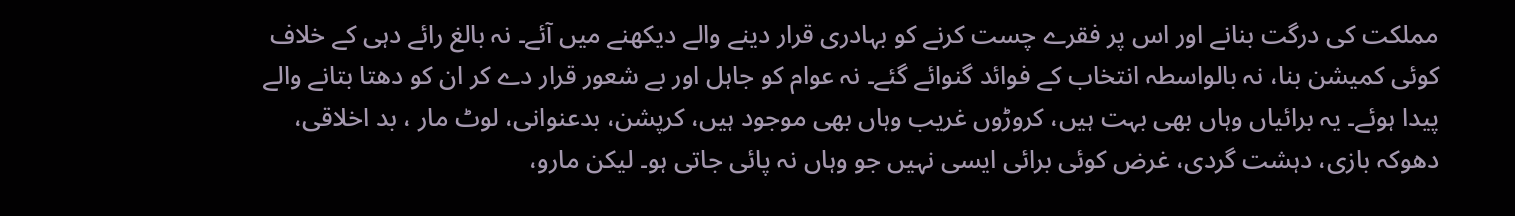مملکت کی درگت بنانے اور اس پر فقرے چست کرنے کو بہادری قرار دینے والے دیکھنے میں آئے۔ نہ بالغ رائے دہی کے خلاف کوئی کمیشن بنا، نہ بالواسطہ انتخاب کے فوائد گنوائے گئے۔ نہ عوام کو جاہل اور بے شعور قرار دے کر ان کو دھتا بتانے والے پیدا ہوئے۔ یہ برائیاں وہاں بھی بہت ہیں، کروڑوں غریب وہاں بھی موجود ہیں، کرپشن، بدعنوانی، لوٹ مار ، بد اخلاقی، دھوکہ بازی، دہشت گردی، غرض کوئی برائی ایسی نہیں جو وہاں نہ پائی جاتی ہو۔ لیکن مارو،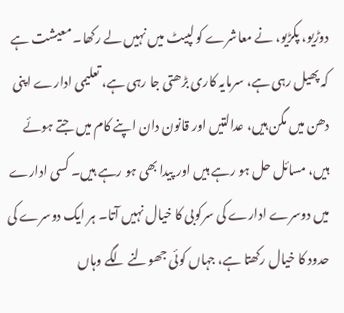دوڑیو، پکڑیو، نے معاشرے کو لپیٹ میں نہیں لے رکھا۔ معیشت ہے کہ پھیل رہی ہے، سرمایہ کاری بڑھتی جا رہی ہے، تعلیمی ادارے اپنی دھن میں مگن ہیں، عدالتیں اور قانون دان اپنے کام میں جتے ہوئے ہیں، مسائل حل ہو رہے ہیں اور پیدا بھی ہو رہے ہیں۔ کسی ادارے میں دوسرے ادارے کی سرکوبی کا خیال نہیں آتا۔ ہر ایک دوسرے کی حدود کا خیال رکھتا ہے، جہاں کوئی جھولنے لگے وہاں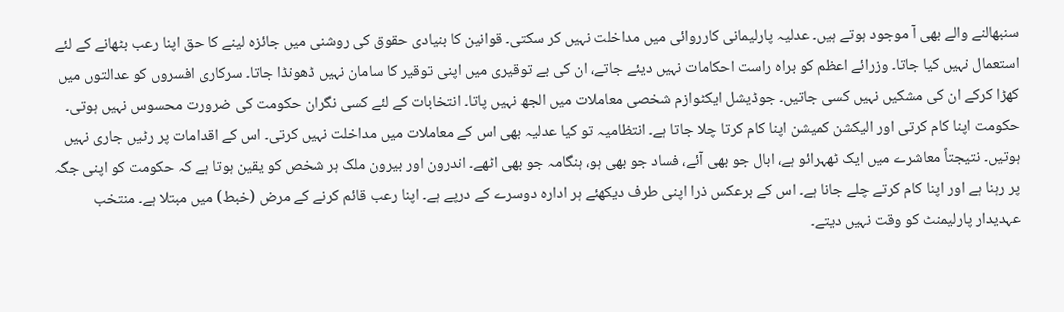سنبھالنے والے بھی آ موجود ہوتے ہیں۔ عدلیہ پارلیمانی کارروائی میں مداخلت نہیں کر سکتی۔ قوانین کا بنیادی حقوق کی روشنی میں جائزہ لینے کا حق اپنا رعب بٹھانے کے لئے استعمال نہیں کیا جاتا۔ وزرائے اعظم کو براہ راست احکامات نہیں دیئے جاتے، ان کی بے توقیری میں اپنی توقیر کا سامان نہیں ڈھونڈا جاتا۔ سرکاری افسروں کو عدالتوں میں کھڑا کرکے ان کی مشکیں نہیں کسی جاتیں۔ جوڈیشل ایکٹوازم شخصی معاملات میں الجھ نہیں پاتا۔ انتخابات کے لئے کسی نگران حکومت کی ضرورت محسوس نہیں ہوتی۔ حکومت اپنا کام کرتی اور الیکشن کمیشن اپنا کام کرتا چلا جاتا ہے۔ انتظامیہ تو کیا عدلیہ بھی اس کے معاملات میں مداخلت نہیں کرتی۔ اس کے اقدامات پر رٹیں جاری نہیں ہوتیں۔ نتیجتاً معاشرے میں ایک ٹھہرائو ہے، ابال جو بھی آئے، فساد جو بھی ہو، ہنگامہ جو بھی اٹھے۔ اندرون اور بیرون ملک ہر شخص کو یقین ہوتا ہے کہ حکومت کو اپنی جگہ پر رہنا ہے اور اپنا کام کرتے چلے جانا ہے۔ اس کے برعکس ذرا اپنی طرف دیکھئے ہر ادارہ دوسرے کے درپے ہے۔ اپنا رعب قائم کرنے کے مرض (خبط) میں مبتلا ہے۔ منتخب عہدیدار پارلیمنٹ کو وقت نہیں دیتے۔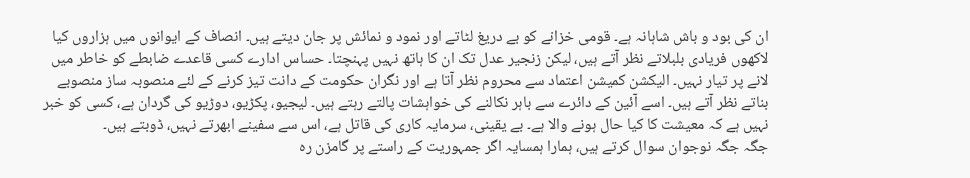ان کی بود و باش شاہانہ ہے۔ قومی خزانے کو بے دریغ لٹاتے اور نمود و نمائش پر جان دیتے ہیں۔ انصاف کے ایوانوں میں ہزاروں کیا لاکھوں فریادی بلبلاتے نظر آتے ہیں، لیکن زنجیر عدل تک ان کا ہاتھ نہیں پہنچتا۔ حساس ادارے کسی قاعدے ضابطے کو خاطر میں لانے پر تیار نہیں۔ الیکشن کمیشن اعتماد سے محروم نظر آتا ہے اور نگران حکومت کے دانت تیز کرنے کے لئے منصوبہ ساز منصوبے بناتے نظر آتے ہیں۔ اسے آئین کے دائرے سے باہر نکالنے کی خواہشات پالتے رہتے ہیں۔ لیجیو، پکڑیو، دوڑیو کی گردان ہے، کسی کو خبر نہیں ہے کہ معیشت کا کیا حال ہونے والا ہے۔ بے یقینی، سرمایہ کاری کی قاتل ہے، اس سے سفینے ابھرتے نہیں، ڈوبتے ہیں۔
جگہ جگہ نوجوان سوال کرتے ہیں، ہمارا ہمسایہ اگر جمہوریت کے راستے پر گامزن رہ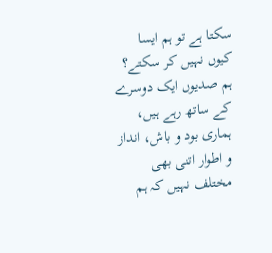سکتا ہے تو ہم ایسا کیوں نہیں کر سکتے؟ ہم صدیوں ایک دوسرے کے ساتھ رہے ہیں، ہماری بود و باش، انداز و اطوار اتنی بھی مختلف نہیں کہ ہم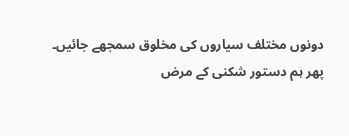دونوں مختلف سیاروں کی مخلوق سمجھے جائیں۔ پھر ہم دستور شکنی کے مرض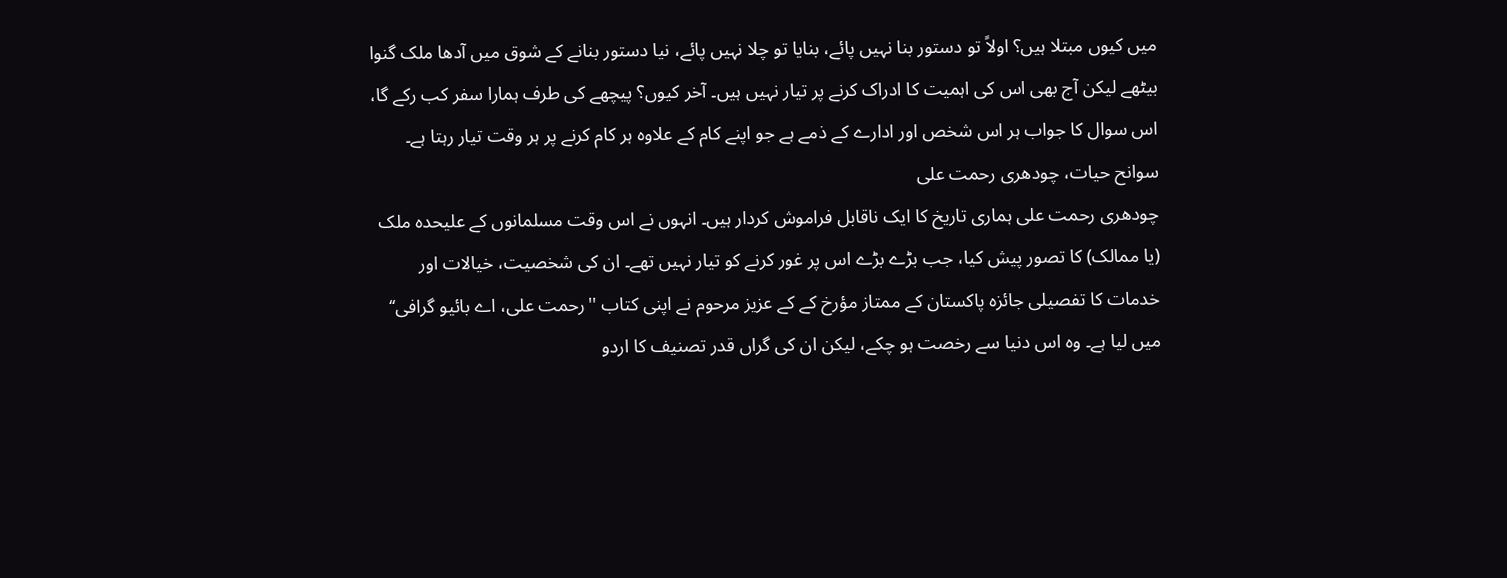میں کیوں مبتلا ہیں؟ اولاً تو دستور بنا نہیں پائے، بنایا تو چلا نہیں پائے، نیا دستور بنانے کے شوق میں آدھا ملک گنوا بیٹھے لیکن آج بھی اس کی اہمیت کا ادراک کرنے پر تیار نہیں ہیں۔ آخر کیوں؟ پیچھے کی طرف ہمارا سفر کب رکے گا، اس سوال کا جواب ہر اس شخص اور ادارے کے ذمے ہے جو اپنے کام کے علاوہ ہر کام کرنے پر ہر وقت تیار رہتا ہے۔
سوانح حیات، چودھری رحمت علی
چودھری رحمت علی ہماری تاریخ کا ایک ناقابل فراموش کردار ہیں۔ انہوں نے اس وقت مسلمانوں کے علیحدہ ملک (یا ممالک) کا تصور پیش کیا، جب بڑے بڑے اس پر غور کرنے کو تیار نہیں تھے۔ ان کی شخصیت، خیالات اور خدمات کا تفصیلی جائزہ پاکستان کے ممتاز مؤرخ کے کے عزیز مرحوم نے اپنی کتاب ''رحمت علی، اے بائیو گرافی‘‘ میں لیا ہے۔ وہ اس دنیا سے رخصت ہو چکے، لیکن ان کی گراں قدر تصنیف کا اردو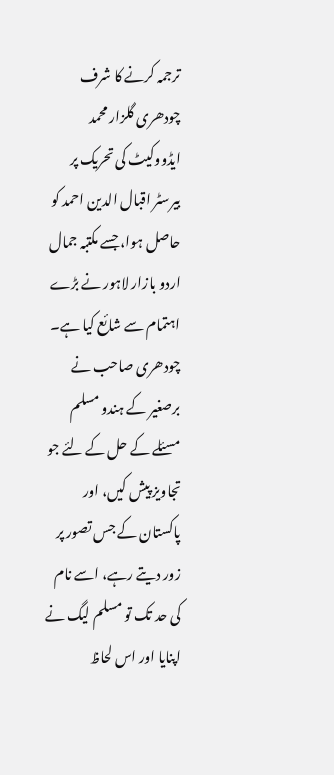ترجمہ کرنے کا شرف چودھری گلزار محمد ایڈووکیٹ کی تحریک پر بیرسٹر اقبال الدین احمد کو حاصل ہوا، جسے مکتبہ جمال اردو بازار لاہور نے بڑے اہتمام سے شائع کیا ہے۔
چودھری صاحب نے برصغیر کے ہندو مسلم مسئلے کے حل کے لئے جو تجاویز پیش کیں، اور پاکستان کے جس تصور پر زور دیتے رہے، اسے نام کی حد تک تو مسلم لیگ نے اپنایا اور اس لحاظ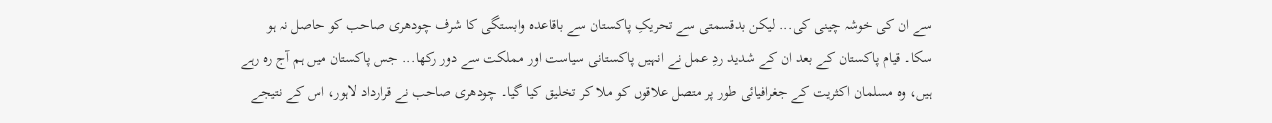سے ان کی خوشہ چینی کی... لیکن بدقسمتی سے تحریکِ پاکستان سے باقاعدہ وابستگی کا شرف چودھری صاحب کو حاصل نہ ہو سکا۔ قیام پاکستان کے بعد ان کے شدید ردِ عمل نے انہیں پاکستانی سیاست اور مملکت سے دور رکھا... جس پاکستان میں ہم آج رہ رہے ہیں، وہ مسلمان اکثریت کے جغرافیائی طور پر متصل علاقوں کو ملا کر تخلیق کیا گیا۔ چودھری صاحب نے قرارداد لاہور، اس کے نتیجے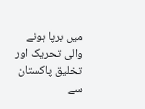میں برپا ہونے والی تحریک اور تخلیق پاکستان سے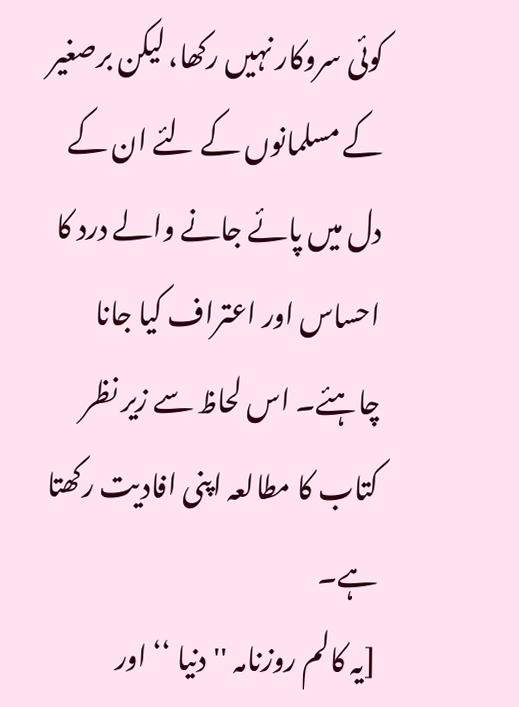کوئی سروکار نہیں رکھا، لیکن برصغیر کے مسلمانوں کے لئے ان کے دل میں پائے جانے والے درد کا احساس اور اعتراف کیا جانا چاہئے۔ اس لحاظ سے زیر نظر کتاب کا مطالعہ اپنی افادیت رکھتا ہے۔
[یہ کالم روزنامہ ''دنیا ‘‘ اور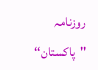روزنامہ ''پاکستان‘‘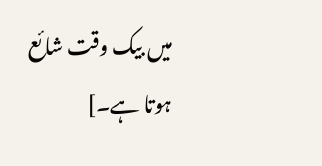میں بیک وقت شائع ہوتا ہے۔]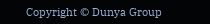Copyright © Dunya Group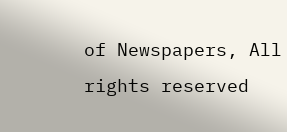of Newspapers, All rights reserved